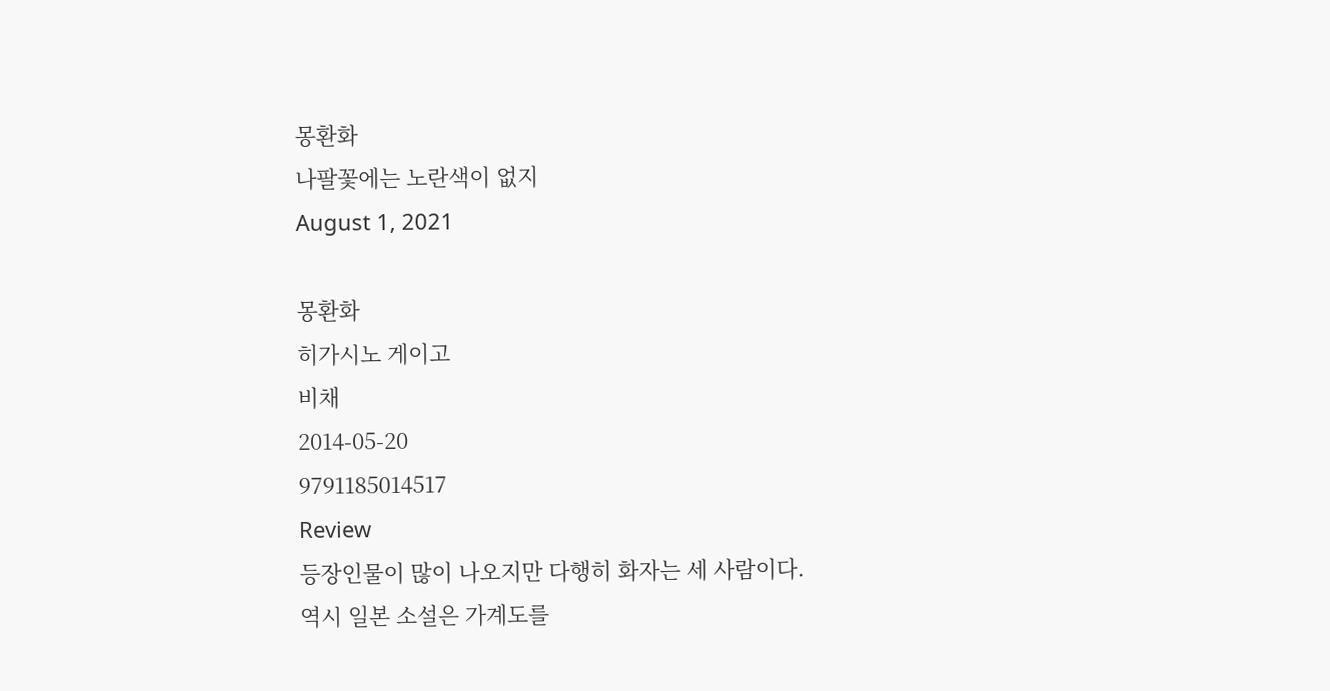몽환화
나팔꽃에는 노란색이 없지
August 1, 2021

몽환화
히가시노 게이고
비채
2014-05-20
9791185014517
Review
등장인물이 많이 나오지만 다행히 화자는 세 사람이다.
역시 일본 소설은 가계도를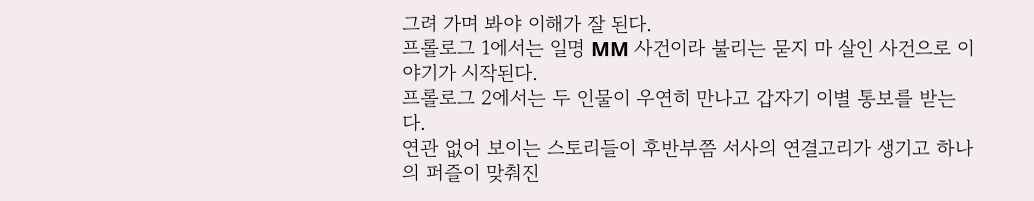그려 가며 봐야 이해가 잘 된다.
프롤로그 1에서는 일명 MM 사건이라 불리는 묻지 마 살인 사건으로 이야기가 시작된다.
프롤로그 2에서는 두 인물이 우연히 만나고 갑자기 이별 통보를 받는다.
연관 없어 보이는 스토리들이 후반부쯤 서사의 연결고리가 생기고 하나의 퍼즐이 맞춰진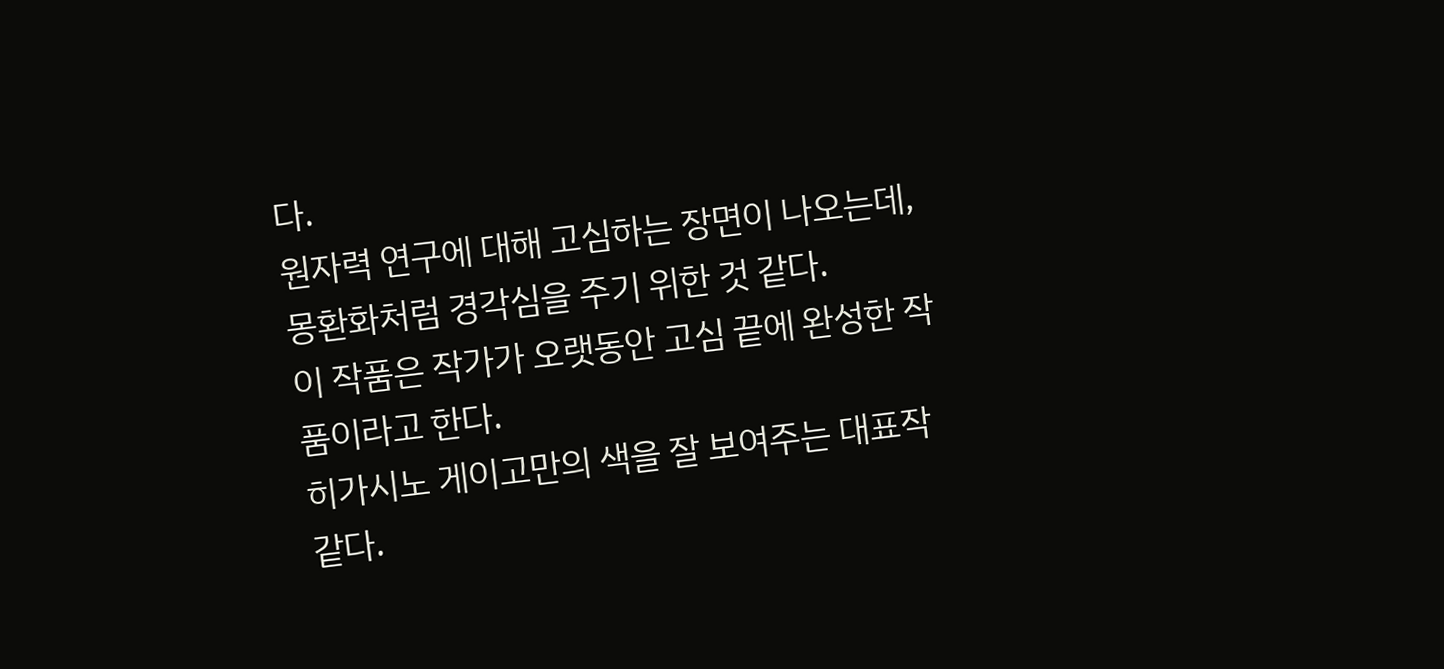다.
원자력 연구에 대해 고심하는 장면이 나오는데, 몽환화처럼 경각심을 주기 위한 것 같다.
이 작품은 작가가 오랫동안 고심 끝에 완성한 작품이라고 한다.
히가시노 게이고만의 색을 잘 보여주는 대표작 같다.